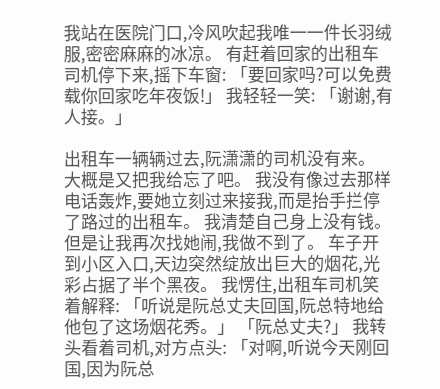我站在医院门口,冷风吹起我唯一一件长羽绒服,密密麻麻的冰凉。 有赶着回家的出租车司机停下来,摇下车窗: 「要回家吗?可以免费载你回家吃年夜饭!」 我轻轻一笑: 「谢谢,有人接。」

出租车一辆辆过去,阮潇潇的司机没有来。 大概是又把我给忘了吧。 我没有像过去那样电话轰炸,要她立刻过来接我,而是抬手拦停了路过的出租车。 我清楚自己身上没有钱。 但是让我再次找她闹,我做不到了。 车子开到小区入口,天边突然绽放出巨大的烟花,光彩占据了半个黑夜。 我愣住,出租车司机笑着解释: 「听说是阮总丈夫回国,阮总特地给他包了这场烟花秀。」 「阮总丈夫?」 我转头看着司机,对方点头: 「对啊,听说今天刚回国,因为阮总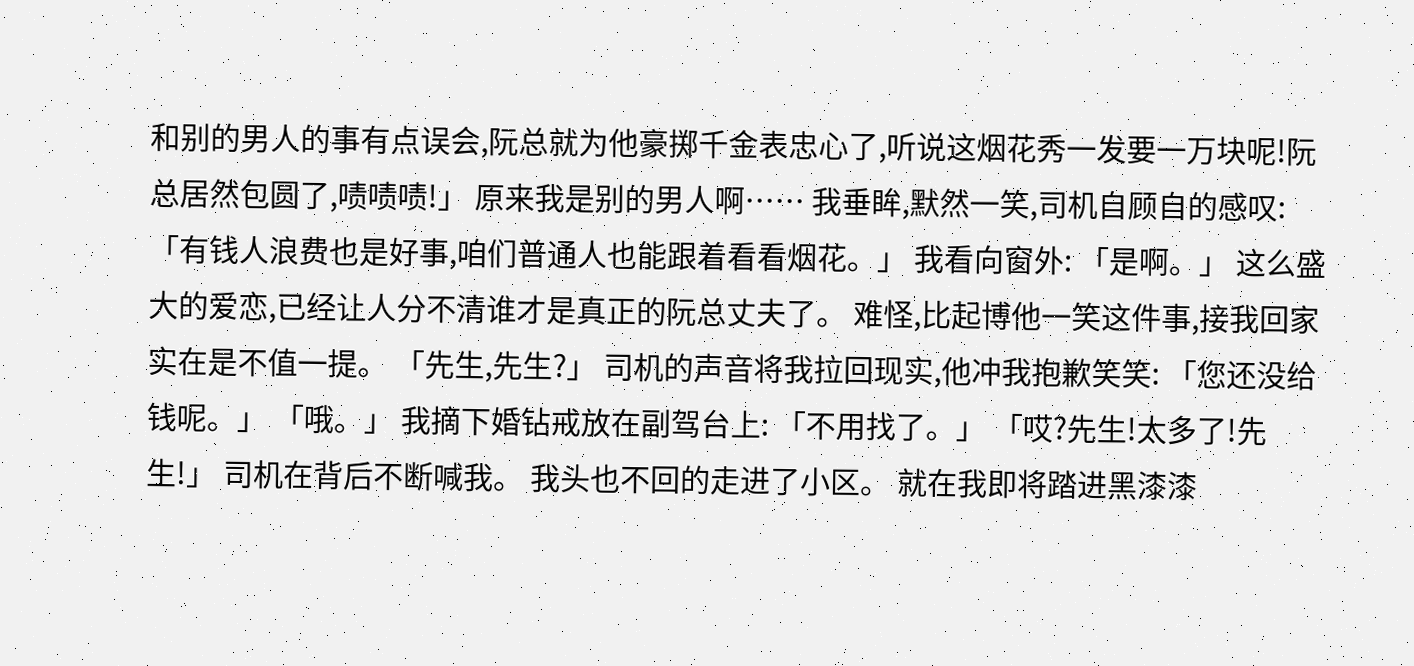和别的男人的事有点误会,阮总就为他豪掷千金表忠心了,听说这烟花秀一发要一万块呢!阮总居然包圆了,啧啧啧!」 原来我是别的男人啊…… 我垂眸,默然一笑,司机自顾自的感叹: 「有钱人浪费也是好事,咱们普通人也能跟着看看烟花。」 我看向窗外: 「是啊。」 这么盛大的爱恋,已经让人分不清谁才是真正的阮总丈夫了。 难怪,比起博他一笑这件事,接我回家实在是不值一提。 「先生,先生?」 司机的声音将我拉回现实,他冲我抱歉笑笑: 「您还没给钱呢。」 「哦。」 我摘下婚钻戒放在副驾台上: 「不用找了。」 「哎?先生!太多了!先生!」 司机在背后不断喊我。 我头也不回的走进了小区。 就在我即将踏进黑漆漆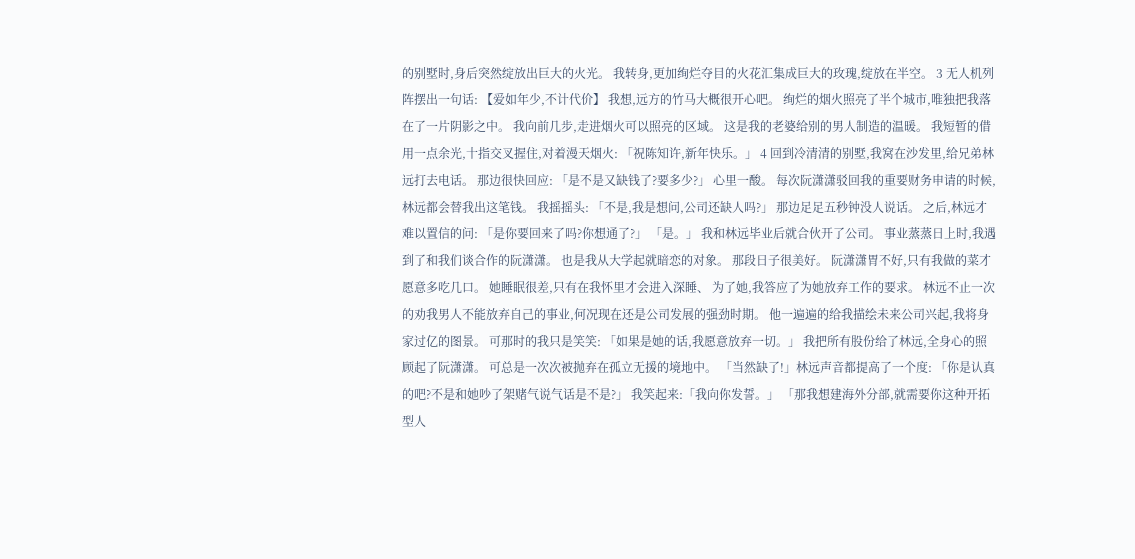的别墅时,身后突然绽放出巨大的火光。 我转身,更加绚烂夺目的火花汇集成巨大的玫瑰,绽放在半空。 3 无人机列阵摆出一句话: 【爱如年少,不计代价】 我想,远方的竹马大概很开心吧。 绚烂的烟火照亮了半个城市,唯独把我落在了一片阴影之中。 我向前几步,走进烟火可以照亮的区域。 这是我的老婆给别的男人制造的温暖。 我短暂的借用一点余光,十指交叉握住,对着漫天烟火: 「祝陈知许,新年快乐。」 4 回到冷清清的别墅,我窝在沙发里,给兄弟林远打去电话。 那边很快回应: 「是不是又缺钱了?要多少?」 心里一酸。 每次阮潇潇驳回我的重要财务申请的时候,林远都会替我出这笔钱。 我摇摇头: 「不是,我是想问,公司还缺人吗?」 那边足足五秒钟没人说话。 之后,林远才难以置信的问: 「是你要回来了吗?你想通了?」 「是。」 我和林远毕业后就合伙开了公司。 事业蒸蒸日上时,我遇到了和我们谈合作的阮潇潇。 也是我从大学起就暗恋的对象。 那段日子很美好。 阮潇潇胃不好,只有我做的菜才愿意多吃几口。 她睡眠很差,只有在我怀里才会进入深睡、 为了她,我答应了为她放弃工作的要求。 林远不止一次的劝我男人不能放弃自己的事业,何况现在还是公司发展的强劲时期。 他一遍遍的给我描绘未来公司兴起,我将身家过亿的图景。 可那时的我只是笑笑: 「如果是她的话,我愿意放弃一切。」 我把所有股份给了林远,全身心的照顾起了阮潇潇。 可总是一次次被抛弃在孤立无援的境地中。 「当然缺了!」林远声音都提高了一个度: 「你是认真的吧?不是和她吵了架赌气说气话是不是?」 我笑起来:「我向你发誓。」 「那我想建海外分部,就需要你这种开拓型人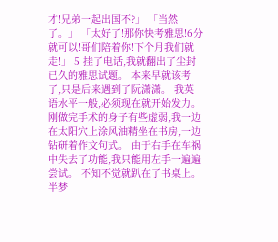才!兄弟一起出国不?」 「当然了。」 「太好了!那你快考雅思!6分就可以!哥们陪着你!下个月我们就走!」 5 挂了电话,我就翻出了尘封已久的雅思试题。 本来早就该考了,只是后来遇到了阮潇潇。 我英语水平一般,必须现在就开始发力。 刚做完手术的身子有些虚弱,我一边在太阳穴上涂风油精坐在书房,一边钻研着作文句式。 由于右手在车祸中失去了功能,我只能用左手一遍遍尝试。 不知不觉就趴在了书桌上。 半梦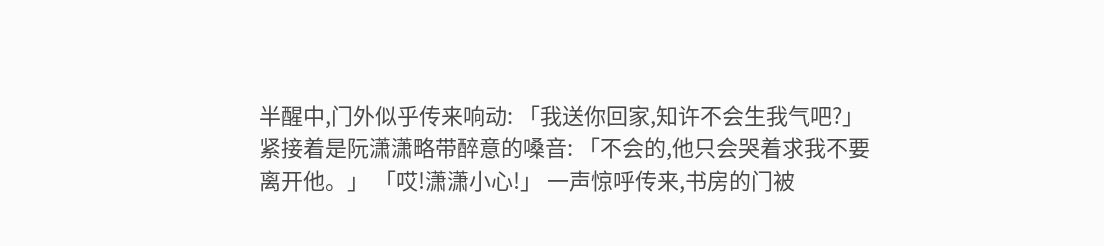半醒中,门外似乎传来响动: 「我送你回家,知许不会生我气吧?」 紧接着是阮潇潇略带醉意的嗓音: 「不会的,他只会哭着求我不要离开他。」 「哎!潇潇小心!」 一声惊呼传来,书房的门被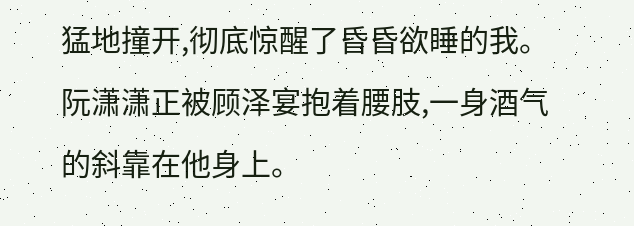猛地撞开,彻底惊醒了昏昏欲睡的我。 阮潇潇正被顾泽宴抱着腰肢,一身酒气的斜靠在他身上。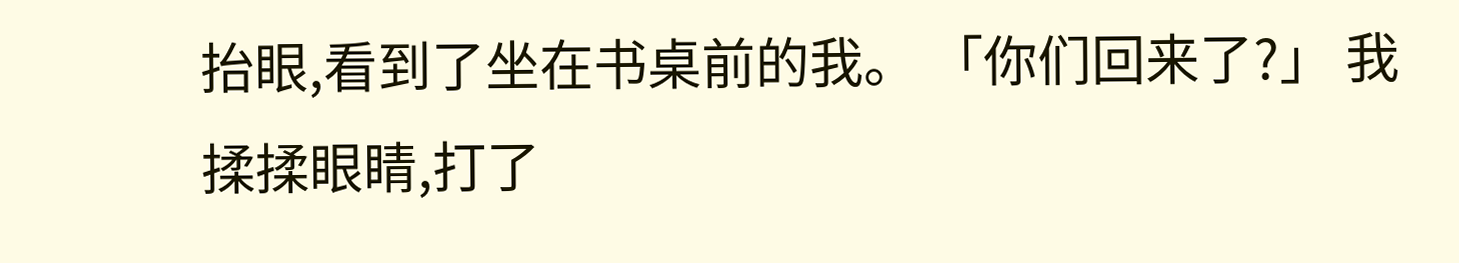抬眼,看到了坐在书桌前的我。 「你们回来了?」 我揉揉眼睛,打了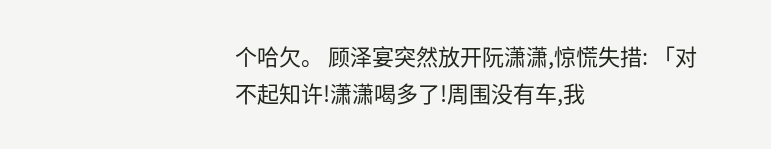个哈欠。 顾泽宴突然放开阮潇潇,惊慌失措: 「对不起知许!潇潇喝多了!周围没有车,我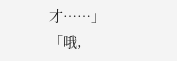才……」 「哦,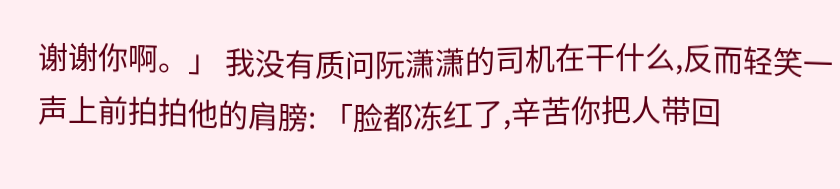谢谢你啊。」 我没有质问阮潇潇的司机在干什么,反而轻笑一声上前拍拍他的肩膀: 「脸都冻红了,辛苦你把人带回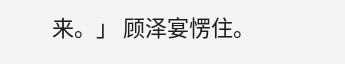来。」 顾泽宴愣住。